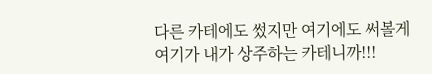다른 카테에도 썼지만 여기에도 써볼게
여기가 내가 상주하는 카테니까!!!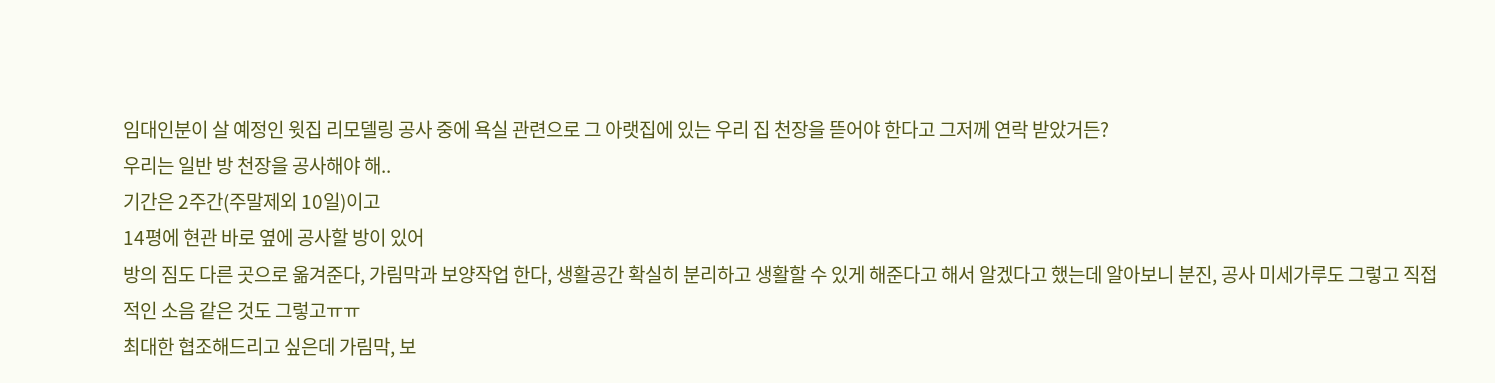임대인분이 살 예정인 윗집 리모델링 공사 중에 욕실 관련으로 그 아랫집에 있는 우리 집 천장을 뜯어야 한다고 그저께 연락 받았거든?
우리는 일반 방 천장을 공사해야 해..
기간은 2주간(주말제외 10일)이고
14평에 현관 바로 옆에 공사할 방이 있어
방의 짐도 다른 곳으로 옮겨준다, 가림막과 보양작업 한다, 생활공간 확실히 분리하고 생활할 수 있게 해준다고 해서 알겠다고 했는데 알아보니 분진, 공사 미세가루도 그렇고 직접적인 소음 같은 것도 그렇고ㅠㅠ
최대한 협조해드리고 싶은데 가림막, 보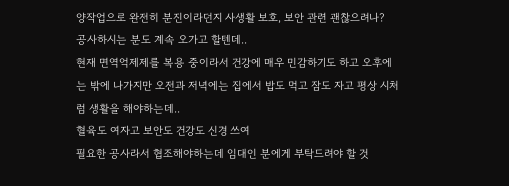양작업으로 완전히 분진이라던지 사생활 보호, 보안 관련 괜찮으려나?
공사하시는 분도 계속 오가고 할텐데..
현재 면역억제제를 복용 중이라서 건강에 매우 민감하기도 하고 오후에는 밖에 나가지만 오전과 저녁에는 집에서 밥도 먹고 잠도 자고 평상 시처럼 생활을 해야하는데..
혈육도 여자고 보안도 건강도 신경 쓰여
필요한 공사라서 협조해야하는데 임대인 분에게 부탁드려야 할 것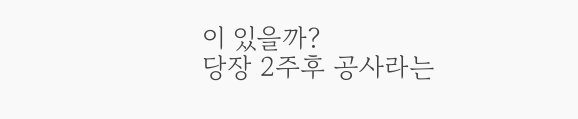이 있을까?
당장 2주후 공사라는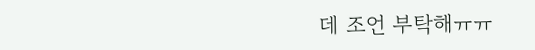데 조언 부탁해ㅠㅠ